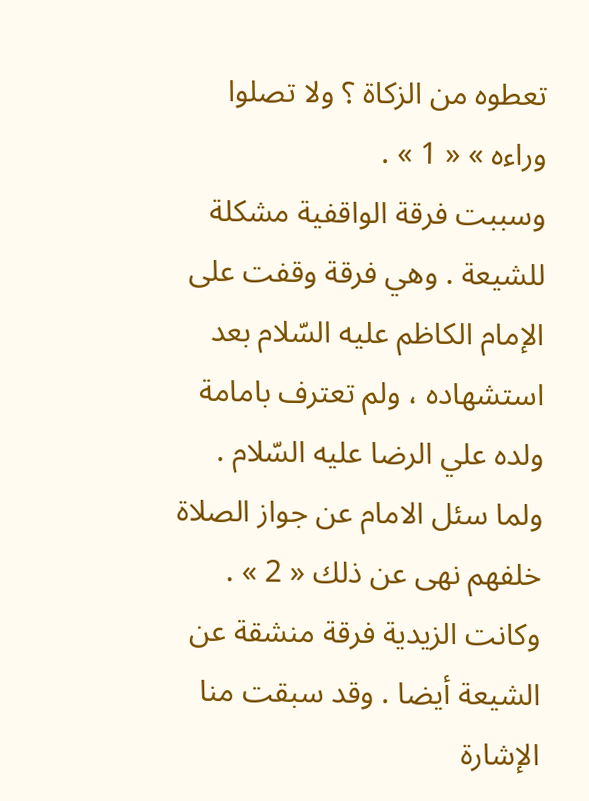تعطوه من الزكاة ؟ ولا تصلوا وراءه » « 1 » .
وسببت فرقة الواقفية مشكلة للشيعة . وهي فرقة وقفت على الإمام الكاظم عليه السّلام بعد استشهاده ، ولم تعترف بامامة ولده علي الرضا عليه السّلام . ولما سئل الامام عن جواز الصلاة خلفهم نهى عن ذلك « 2 » .
وكانت الزيدية فرقة منشقة عن الشيعة أيضا . وقد سبقت منا الإشارة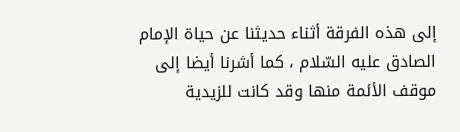إلى هذه الفرقة أثناء حديثنا عن حياة الإمام الصادق عليه السّلام ، كما أشرنا أيضا إلى موقف الأئمة منها وقد كانت للزيدية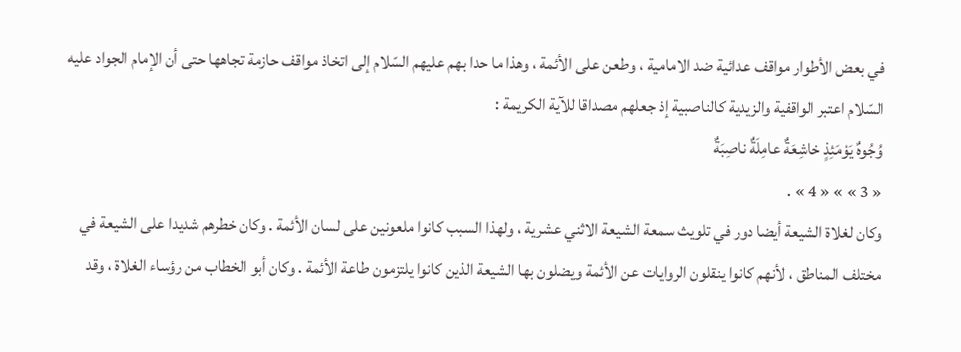في بعض الأطوار مواقف عدائية ضد الامامية ، وطعن على الأئمة ، وهذا ما حدا بهم عليهم السّلام إلى اتخاذ مواقف حازمة تجاهها حتى أن الإمام الجواد عليه السّلام اعتبر الواقفية والزيدية كالناصبية إذ جعلهم مصداقا للآية الكريمة :
وُجُوهٌ يَوْمَئِذٍ خاشِعَةٌ عامِلَةٌ ناصِبَةٌ
« 3 » » « 4 » .
وكان لغلاة الشيعة أيضا دور في تلويث سمعة الشيعة الاثني عشرية ، ولهذا السبب كانوا ملعونين على لسان الأئمة . وكان خطرهم شديدا على الشيعة في مختلف المناطق ، لأنهم كانوا ينقلون الروايات عن الأئمة ويضلون بها الشيعة الذين كانوا يلتزمون طاعة الأئمة . وكان أبو الخطاب من رؤساء الغلاة ، وقد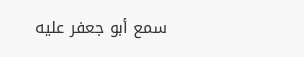سمع أبو جعفر عليه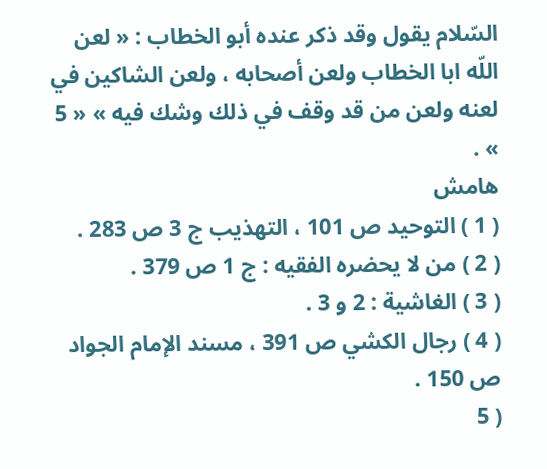السّلام يقول وقد ذكر عنده أبو الخطاب : « لعن اللّه ابا الخطاب ولعن أصحابه ، ولعن الشاكين في لعنه ولعن من قد وقف في ذلك وشك فيه » « 5 » .
هامش
( 1 ) التوحيد ص 101 ، التهذيب ج 3 ص 283 .
( 2 ) من لا يحضره الفقيه : ج 1 ص 379 .
( 3 ) الغاشية : 2 و 3 .
( 4 ) رجال الكشي ص 391 ، مسند الإمام الجواد ص 150 .
( 5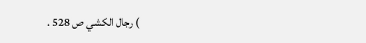) رجال الكشي ص 528 .